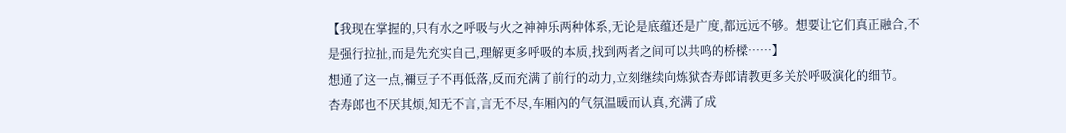【我现在掌握的,只有水之呼吸与火之神神乐两种体系,无论是底蕴还是广度,都远远不够。想要让它们真正融合,不是强行拉扯,而是先充实自己,理解更多呼吸的本质,找到两者之间可以共鸣的桥樑……】
想通了这一点,禰豆子不再低落,反而充满了前行的动力,立刻继续向炼狱杏寿郎请教更多关於呼吸演化的细节。
杏寿郎也不厌其烦,知无不言,言无不尽,车厢內的气氛温暖而认真,充满了成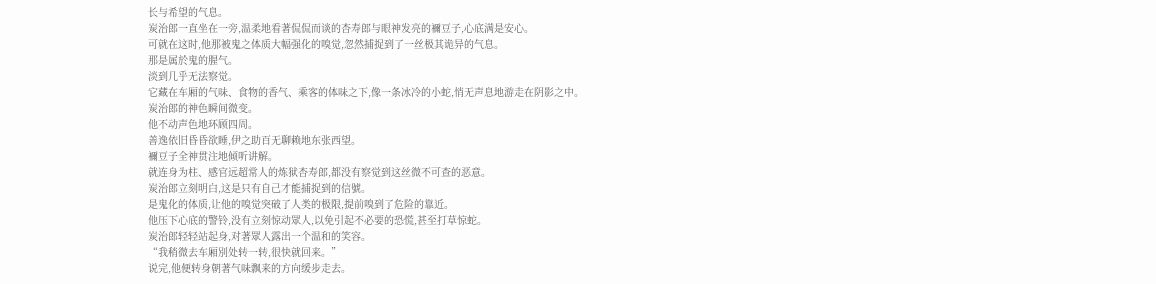长与希望的气息。
炭治郎一直坐在一旁,温柔地看著侃侃而谈的杏寿郎与眼神发亮的禰豆子,心底满是安心。
可就在这时,他那被鬼之体质大幅强化的嗅觉,忽然捕捉到了一丝极其诡异的气息。
那是属於鬼的腥气。
淡到几乎无法察觉。
它藏在车厢的气味、食物的香气、乘客的体味之下,像一条冰冷的小蛇,悄无声息地游走在阴影之中。
炭治郎的神色瞬间微变。
他不动声色地环顾四周。
善逸依旧昏昏欲睡,伊之助百无聊赖地东张西望。
禰豆子全神贯注地倾听讲解。
就连身为柱、感官远超常人的炼狱杏寿郎,都没有察觉到这丝微不可查的恶意。
炭治郎立刻明白,这是只有自己才能捕捉到的信號。
是鬼化的体质,让他的嗅觉突破了人类的极限,提前嗅到了危险的靠近。
他压下心底的警铃,没有立刻惊动眾人,以免引起不必要的恐慌,甚至打草惊蛇。
炭治郎轻轻站起身,对著眾人露出一个温和的笑容。
“我稍微去车厢別处转一转,很快就回来。”
说完,他便转身朝著气味飘来的方向缓步走去。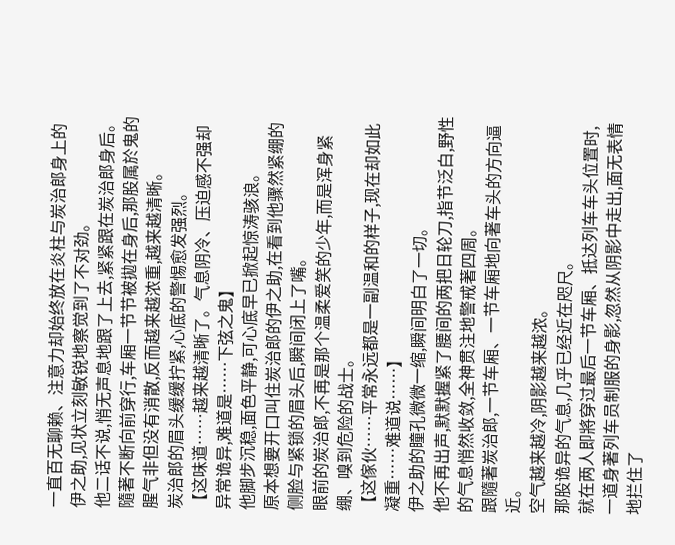一直百无聊赖、注意力却始终放在炎柱与炭治郎身上的伊之助,见状立刻敏锐地察觉到了不对劲。
他二话不说,悄无声息地跟了上去,紧紧跟在炭治郎身后。
隨著不断向前穿行,车厢一节节被拋在身后,那股属於鬼的腥气非但没有消散,反而越来越浓重,越来越清晰。
炭治郎的眉头缓缓拧紧,心底的警惕愈发强烈。
【这味道……越来越清晰了。气息阴冷、压迫感不强却异常诡异,难道是……下弦之鬼】
他脚步沉稳,面色平静,可心底早已掀起惊涛骇浪。
原本想要开口叫住炭治郎的伊之助,在看到他骤然紧绷的侧脸与紧锁的眉头后,瞬间闭上了嘴。
眼前的炭治郎,不再是那个温柔爱笑的少年,而是浑身紧绷、嗅到危险的战士。
【这傢伙……平常永远都是一副温和的样子,现在却如此凝重……难道说……】
伊之助的瞳孔微微一缩,瞬间明白了一切。
他不再出声,默默握紧了腰间的两把日轮刀,指节泛白,野性的气息悄然收敛,全神贯注地警戒著四周。
跟隨著炭治郎,一节车厢、一节车厢地向著车头的方向逼近。
空气越来越冷,阴影越来越浓。
那股诡异的气息,几乎已经近在咫尺。
就在两人即將穿过最后一节车厢、抵达列车车头位置时,一道身著列车员制服的身影,忽然从阴影中走出,面无表情地拦住了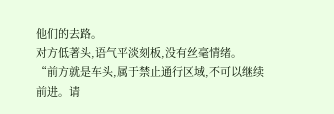他们的去路。
对方低著头,语气平淡刻板,没有丝毫情绪。
“前方就是车头,属于禁止通行区域,不可以继续前进。请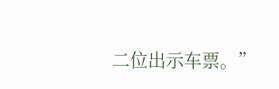二位出示车票。”